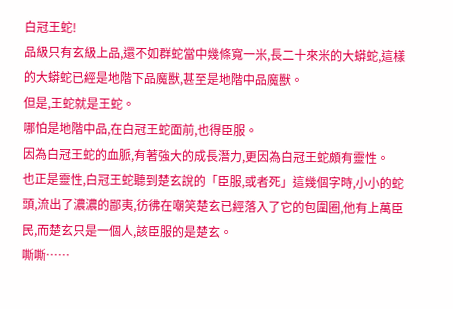白冠王蛇!
品級只有玄級上品,還不如群蛇當中幾條寬一米,長二十來米的大蟒蛇,這樣的大蟒蛇已經是地階下品魔獸,甚至是地階中品魔獸。
但是,王蛇就是王蛇。
哪怕是地階中品,在白冠王蛇面前,也得臣服。
因為白冠王蛇的血脈,有著強大的成長潛力,更因為白冠王蛇頗有靈性。
也正是靈性,白冠王蛇聽到楚玄說的「臣服,或者死」這幾個字時,小小的蛇頭,流出了濃濃的鄙夷,彷彿在嘲笑楚玄已經落入了它的包圍圈,他有上萬臣民,而楚玄只是一個人,該臣服的是楚玄。
嘶嘶……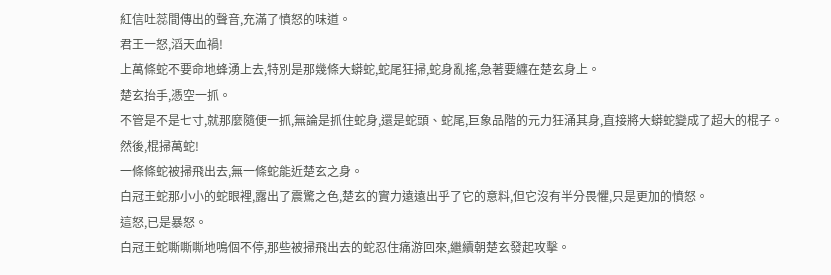紅信吐蕊間傳出的聲音,充滿了憤怒的味道。
君王一怒,滔天血禍!
上萬條蛇不要命地蜂湧上去,特別是那幾條大蟒蛇,蛇尾狂掃,蛇身亂搖,急著要纏在楚玄身上。
楚玄抬手,憑空一抓。
不管是不是七寸,就那麼隨便一抓,無論是抓住蛇身,還是蛇頭、蛇尾,巨象品階的元力狂涌其身,直接將大蟒蛇變成了超大的棍子。
然後,棍掃萬蛇!
一條條蛇被掃飛出去,無一條蛇能近楚玄之身。
白冠王蛇那小小的蛇眼裡,露出了震驚之色,楚玄的實力遠遠出乎了它的意料,但它沒有半分畏懼,只是更加的憤怒。
這怒,已是暴怒。
白冠王蛇嘶嘶嘶地鳴個不停,那些被掃飛出去的蛇忍住痛游回來,繼續朝楚玄發起攻擊。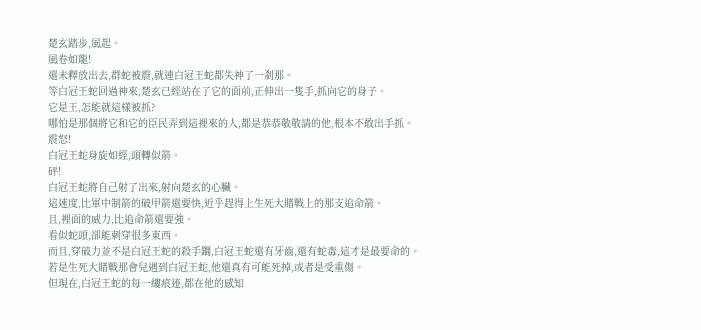楚玄踏步,風起。
風卷如龍!
還未釋放出去,群蛇被震,就連白冠王蛇都失神了一剎那。
等白冠王蛇回過神來,楚玄已經站在了它的面前,正伸出一隻手,抓向它的身子。
它是王,怎能就這樣被抓?
哪怕是那個將它和它的臣民弄到這裡來的人,都是恭恭敬敬請的他,根本不敢出手抓。
震怒!
白冠王蛇身旋如經,頭轉似箭。
砰!
白冠王蛇將自己射了出來,射向楚玄的心臟。
這速度,比軍中制箭的破甲箭還要快,近乎趕得上生死大賭戰上的那支追命箭。
且,裡面的威力,比追命箭還要強。
看似蛇頭,卻能刺穿很多東西。
而且,穿破力並不是白冠王蛇的殺手鐧,白冠王蛇還有牙齒,還有蛇毒,這才是最要命的。
若是生死大賭戰那會兒遇到白冠王蛇,他還真有可能死掉,或者是受重傷。
但現在,白冠王蛇的每一縷痕迹,都在他的感知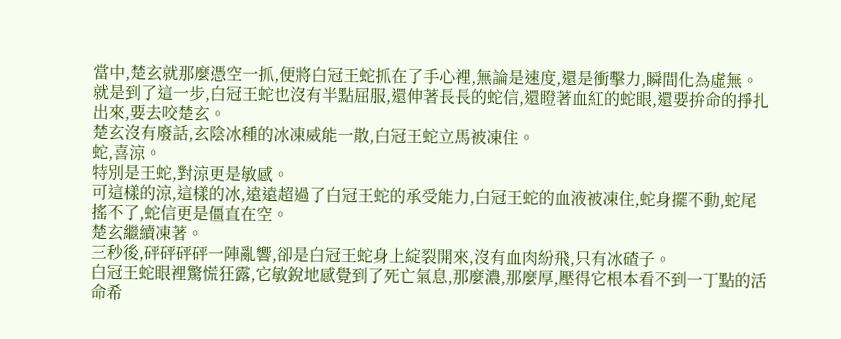當中,楚玄就那麼憑空一抓,便將白冠王蛇抓在了手心裡,無論是速度,還是衝擊力,瞬間化為虛無。
就是到了這一步,白冠王蛇也沒有半點屈服,還伸著長長的蛇信,還瞪著血紅的蛇眼,還要拚命的掙扎出來,要去咬楚玄。
楚玄沒有廢話,玄陰冰種的冰凍威能一散,白冠王蛇立馬被凍住。
蛇,喜涼。
特別是王蛇,對涼更是敏感。
可這樣的涼,這樣的冰,遠遠超過了白冠王蛇的承受能力,白冠王蛇的血液被凍住,蛇身擺不動,蛇尾搖不了,蛇信更是僵直在空。
楚玄繼續凍著。
三秒後,砰砰砰砰一陣亂響,卻是白冠王蛇身上綻裂開來,沒有血肉紛飛,只有冰碴子。
白冠王蛇眼裡驚慌狂露,它敏銳地感覺到了死亡氣息,那麼濃,那麼厚,壓得它根本看不到一丁點的活命希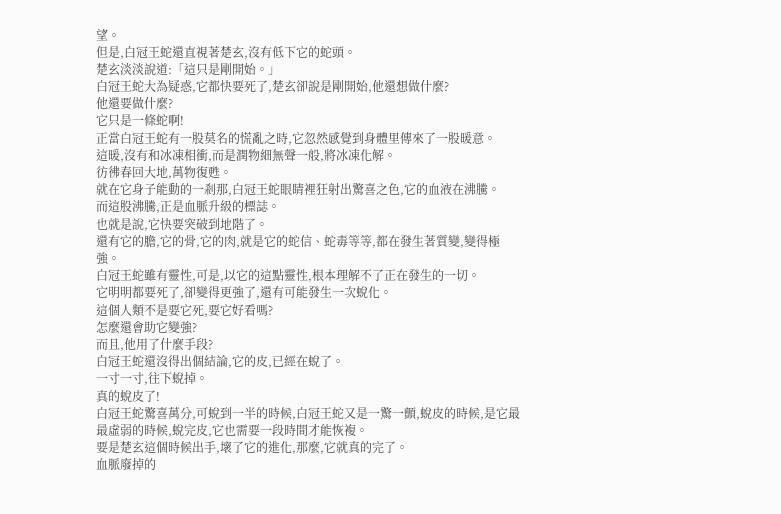望。
但是,白冠王蛇還直視著楚玄,沒有低下它的蛇頭。
楚玄淡淡說道:「這只是剛開始。」
白冠王蛇大為疑惑,它都快要死了,楚玄卻說是剛開始,他還想做什麼?
他還要做什麼?
它只是一條蛇啊!
正當白冠王蛇有一股莫名的慌亂之時,它忽然感覺到身體里傳來了一股暖意。
這暖,沒有和冰凍相衝,而是潤物細無聲一般,將冰凍化解。
彷彿春回大地,萬物復甦。
就在它身子能動的一剎那,白冠王蛇眼睛裡狂射出驚喜之色,它的血液在沸騰。
而這股沸騰,正是血脈升級的標誌。
也就是說,它快要突破到地階了。
還有它的膽,它的骨,它的肉,就是它的蛇信、蛇毒等等,都在發生著質變,變得極強。
白冠王蛇雖有靈性,可是,以它的這點靈性,根本理解不了正在發生的一切。
它明明都要死了,卻變得更強了,還有可能發生一次蛻化。
這個人類不是要它死,要它好看嗎?
怎麼還會助它變強?
而且,他用了什麼手段?
白冠王蛇還沒得出個結論,它的皮,已經在蛻了。
一寸一寸,往下蛻掉。
真的蛻皮了!
白冠王蛇驚喜萬分,可蛻到一半的時候,白冠王蛇又是一驚一顫,蛻皮的時候,是它最最虛弱的時候,蛻完皮,它也需要一段時間才能恢複。
要是楚玄這個時候出手,壞了它的進化,那麼,它就真的完了。
血脈廢掉的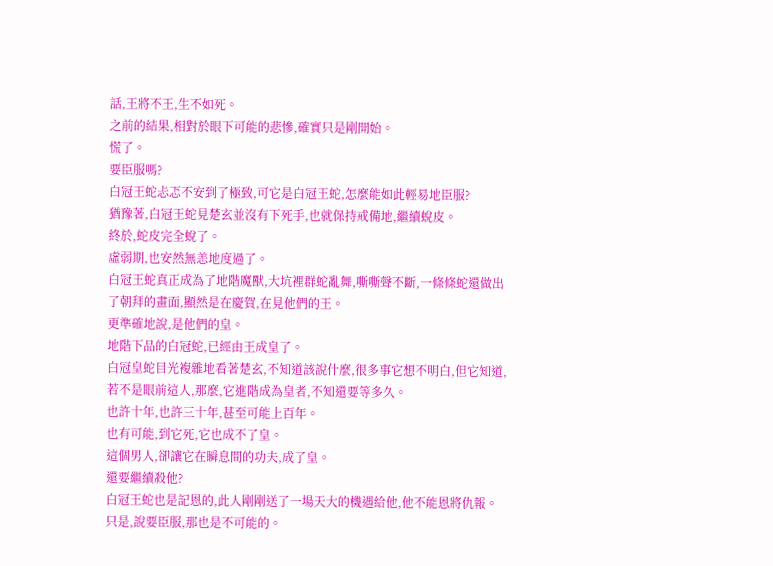話,王將不王,生不如死。
之前的結果,相對於眼下可能的悲慘,確實只是剛開始。
慌了。
要臣服嗎?
白冠王蛇忐忑不安到了極致,可它是白冠王蛇,怎麼能如此輕易地臣服?
猶豫著,白冠王蛇見楚玄並沒有下死手,也就保持戒備地,繼續蛻皮。
終於,蛇皮完全蛻了。
虛弱期,也安然無恙地度過了。
白冠王蛇真正成為了地階魔獸,大坑裡群蛇亂舞,嘶嘶聲不斷,一條條蛇還做出了朝拜的畫面,顯然是在慶賀,在見他們的王。
更準確地說,是他們的皇。
地階下品的白冠蛇,已經由王成皇了。
白冠皇蛇目光複雜地看著楚玄,不知道該說什麼,很多事它想不明白,但它知道,若不是眼前這人,那麼,它進階成為皇者,不知還要等多久。
也許十年,也許三十年,甚至可能上百年。
也有可能,到它死,它也成不了皇。
這個男人,卻讓它在瞬息間的功夫,成了皇。
還要繼續殺他?
白冠王蛇也是記恩的,此人剛剛送了一場天大的機遇給他,他不能恩將仇報。
只是,說要臣服,那也是不可能的。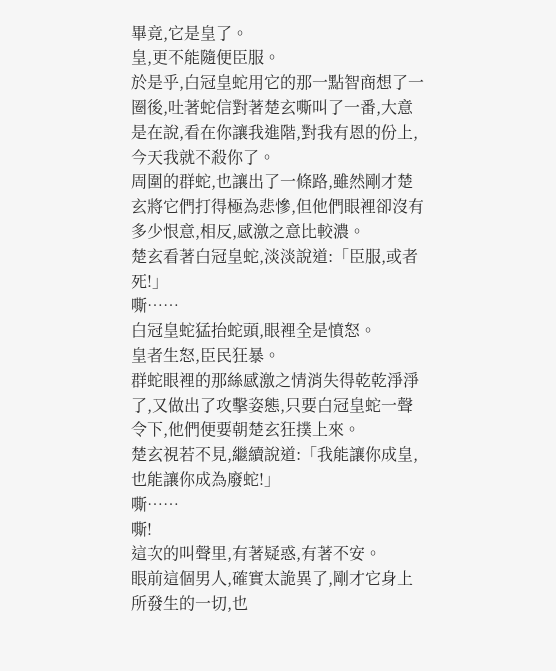畢竟,它是皇了。
皇,更不能隨便臣服。
於是乎,白冠皇蛇用它的那一點智商想了一圈後,吐著蛇信對著楚玄嘶叫了一番,大意是在說,看在你讓我進階,對我有恩的份上,今天我就不殺你了。
周圍的群蛇,也讓出了一條路,雖然剛才楚玄將它們打得極為悲慘,但他們眼裡卻沒有多少恨意,相反,感激之意比較濃。
楚玄看著白冠皇蛇,淡淡說道:「臣服,或者死!」
嘶……
白冠皇蛇猛抬蛇頭,眼裡全是憤怒。
皇者生怒,臣民狂暴。
群蛇眼裡的那絲感激之情消失得乾乾淨淨了,又做出了攻擊姿態,只要白冠皇蛇一聲令下,他們便要朝楚玄狂撲上來。
楚玄視若不見,繼續說道:「我能讓你成皇,也能讓你成為廢蛇!」
嘶……
嘶!
這次的叫聲里,有著疑惑,有著不安。
眼前這個男人,確實太詭異了,剛才它身上所發生的一切,也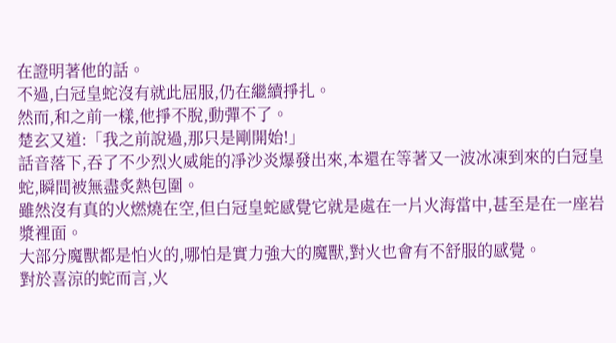在證明著他的話。
不過,白冠皇蛇沒有就此屈服,仍在繼續掙扎。
然而,和之前一樣,他掙不脫,動彈不了。
楚玄又道:「我之前說過,那只是剛開始!」
話音落下,吞了不少烈火威能的凈沙炎爆發出來,本還在等著又一波冰凍到來的白冠皇蛇,瞬間被無盡炙熱包圍。
雖然沒有真的火燃燒在空,但白冠皇蛇感覺它就是處在一片火海當中,甚至是在一座岩漿裡面。
大部分魔獸都是怕火的,哪怕是實力強大的魔獸,對火也會有不舒服的感覺。
對於喜涼的蛇而言,火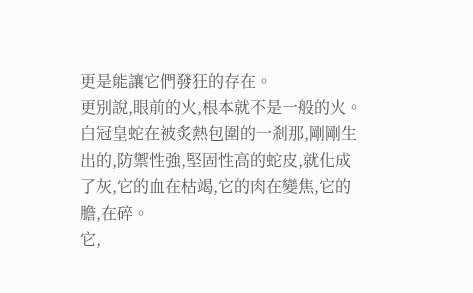更是能讓它們發狂的存在。
更別說,眼前的火,根本就不是一般的火。
白冠皇蛇在被炙熱包圍的一剎那,剛剛生出的,防禦性強,堅固性高的蛇皮,就化成了灰,它的血在枯竭,它的肉在變焦,它的膽,在碎。
它,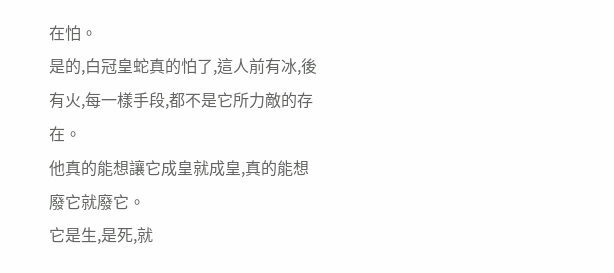在怕。
是的,白冠皇蛇真的怕了,這人前有冰,後有火,每一樣手段,都不是它所力敵的存在。
他真的能想讓它成皇就成皇,真的能想廢它就廢它。
它是生,是死,就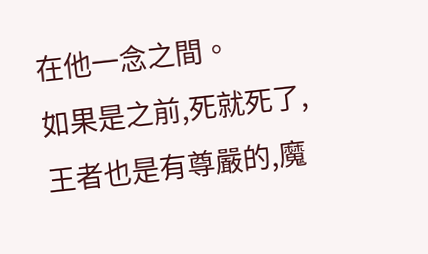在他一念之間。
如果是之前,死就死了,王者也是有尊嚴的,魔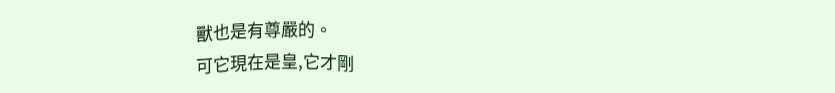獸也是有尊嚴的。
可它現在是皇,它才剛